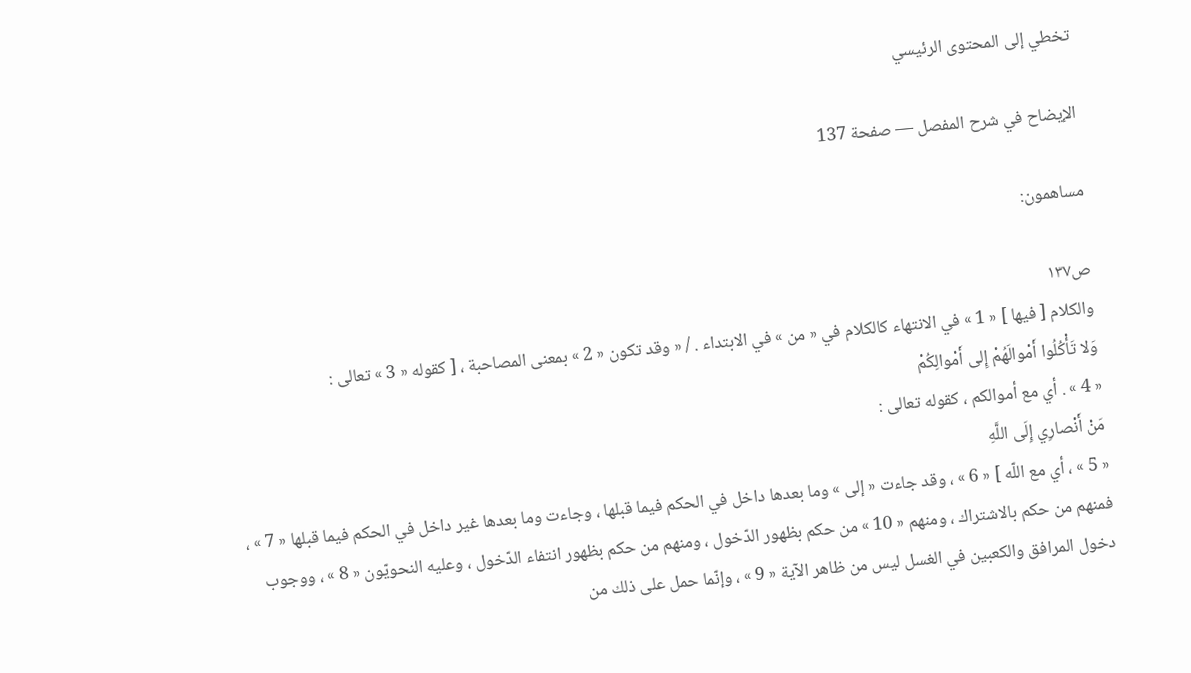تخطي إلى المحتوى الرئيسي

الإيضاح في شرح المفصل — صفحة 137

مساهمون:

ص١٣٧
والكلام [ فيها ] « 1 » في الانتهاء كالكلام في « من » في الابتداء . / « وقد تكون « 2 » بمعنى المصاحبة ، [ كقوله « 3 » تعالى :
وَلا تَأْكُلُوا أَمْوالَهُمْ إِلى أَمْوالِكُمْ
« 4 » . أي مع أموالكم ، كقوله تعالى :
مَنْ أَنْصارِي إِلَى اللَّهِ
« 5 » ، أي مع اللّه ] « 6 » ، وقد جاءت « إلى » وما بعدها داخل في الحكم فيما قبلها ، وجاءت وما بعدها غير داخل في الحكم فيما قبلها « 7 » ، فمنهم من حكم بالاشتراك ، ومنهم « 10 » من حكم بظهور الدّخول ، ومنهم من حكم بظهور انتفاء الدّخول ، وعليه النحويّون « 8 » ، ووجوب دخول المرافق والكعبين في الغسل ليس من ظاهر الآية « 9 » ، وإنّما حمل على ذلك من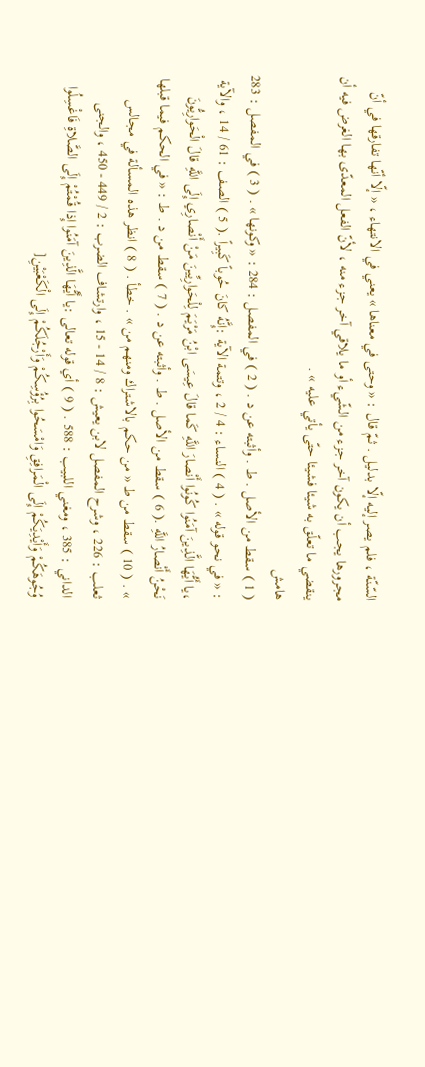السّنّة ، فلم يصر إليه إلّا بدليل . ثمّ قال : « وحتى في معناها » يعني في الانتهاء ، « إلّا أنّها تفارقها في أنّ مجرورها يجب أن يكون آخر جزء من الشّيء أو ما يلاقي آخر جزء منه ، لأنّ الفعل المعدّى بها الغرض فيه أن ينقضي ما تعلّق به شيئا فشيئا حتّى يأتي عليه » .
هامش
( 1 ) سقط من الأصل . ط . وأثبته عن د . ( 2 ) في المفصل : 284 : « وكونها » . ( 3 ) في المفصل : 283 : « في نحو قوله » . ( 4 ) النساء : 4 / 2 ، وتتمة الآية :إِنَّهُ كانَ حُوباً كَبِيراً .( 5 ) الصف : 61 / 14 ، والآية ،يا أَيُّهَا الَّذِينَ آمَنُوا كُونُوا أَنْصارَ اللَّهِ كَما قالَ عِيسَى ابْنُ مَرْيَمَ لِلْحَوارِيِّينَ مَنْ أَنْصارِي إِلَى اللَّهِ قالَ الْحَوارِيُّونَ نَحْنُ أَنْصارُ اللَّهِ .( 6 ) سقط من الأصل . ط . وأثبته عن د . ( 7 ) سقط من د . ط : « في الحكم فيما قبلها » . ( 10 ) سقط من ط « من حكم بالاشتراك ومنهم من » . خطأ . ( 8 ) انظر هذه المسألة في مجالس ثعلب : 226 ، وشرح المفصل لابن يعيش : 8 / 14 - 15 ، وارتشاف الضرب : 2 / 449 - 450 ، والجنى الداني : 385 ، ومغني اللبيب : 588 . ( 9 ) أي قوله تعالى :يا أَيُّهَا الَّذِينَ آمَنُوا إِذا قُمْتُمْ إِلَى الصَّلاةِ فَاغْسِلُوا وُجُوهَكُمْ وَأَيْدِيَكُمْ إِلَى الْمَرافِقِ وَامْسَحُوا بِرُؤُسِكُمْ وَأَرْجُلَكُمْ إِلَى الْكَعْبَيْنِ[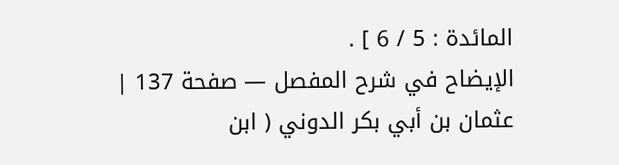المائدة : 5 / 6 ] .
الإيضاح في شرح المفصل — صفحة 137 | عثمان بن أبي بكر الدوني ( ابن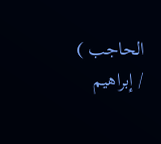الحاجب ) / إبراهيم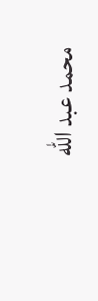محمد عبد الله